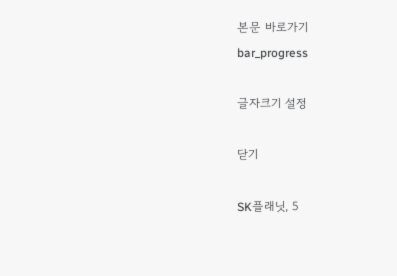본문 바로가기
bar_progress

글자크기 설정

닫기

SK플래닛, 5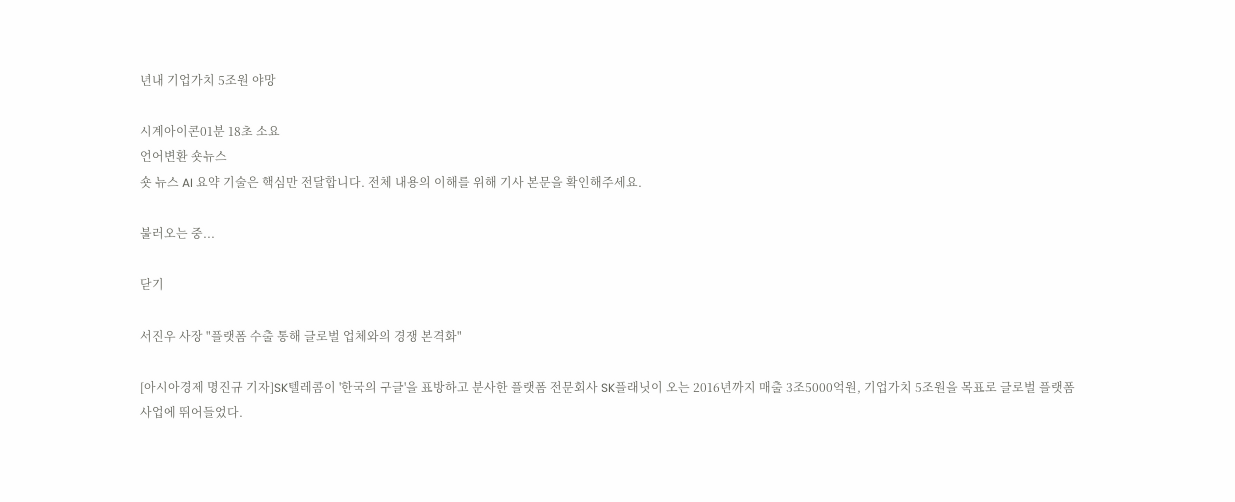년내 기업가치 5조원 야망

시계아이콘01분 18초 소요
언어변환 숏뉴스
숏 뉴스 AI 요약 기술은 핵심만 전달합니다. 전체 내용의 이해를 위해 기사 본문을 확인해주세요.

불러오는 중...

닫기

서진우 사장 "플랫폼 수출 통해 글로벌 업체와의 경쟁 본격화"

[아시아경제 명진규 기자]SK텔레콤이 '한국의 구글'을 표방하고 분사한 플랫폼 전문회사 SK플래닛이 오는 2016년까지 매출 3조5000억원, 기업가치 5조원을 목표로 글로벌 플랫폼 사업에 뛰어들었다.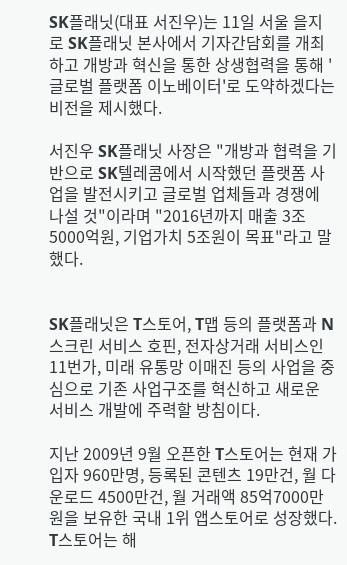SK플래닛(대표 서진우)는 11일 서울 을지로 SK플래닛 본사에서 기자간담회를 개최하고 개방과 혁신을 통한 상생협력을 통해 '글로벌 플랫폼 이노베이터'로 도약하겠다는 비전을 제시했다.

서진우 SK플래닛 사장은 "개방과 협력을 기반으로 SK텔레콤에서 시작했던 플랫폼 사업을 발전시키고 글로벌 업체들과 경쟁에 나설 것"이라며 "2016년까지 매출 3조5000억원, 기업가치 5조원이 목표"라고 말했다.


SK플래닛은 T스토어, T맵 등의 플랫폼과 N스크린 서비스 호핀, 전자상거래 서비스인 11번가, 미래 유통망 이매진 등의 사업을 중심으로 기존 사업구조를 혁신하고 새로운 서비스 개발에 주력할 방침이다.

지난 2009년 9월 오픈한 T스토어는 현재 가입자 960만명, 등록된 콘텐츠 19만건, 월 다운로드 4500만건, 월 거래액 85억7000만원을 보유한 국내 1위 앱스토어로 성장했다. T스토어는 해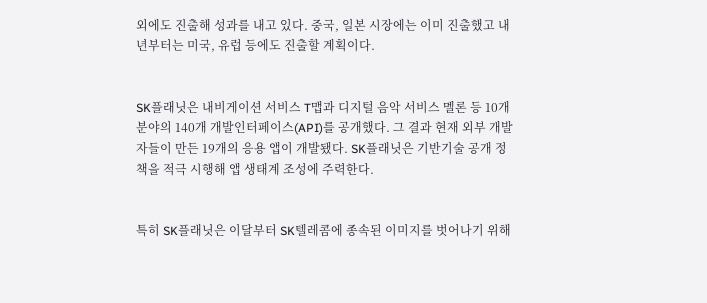외에도 진출해 성과를 내고 있다. 중국, 일본 시장에는 이미 진출했고 내년부터는 미국, 유럽 등에도 진출할 계획이다.


SK플래닛은 내비게이션 서비스 T맵과 디지털 음악 서비스 멜론 등 10개 분야의 140개 개발인터페이스(API)를 공개했다. 그 결과 현재 외부 개발자들이 만든 19개의 응용 앱이 개발됐다. SK플래닛은 기반기술 공개 정책을 적극 시행해 앱 생태계 조성에 주력한다.


특히 SK플래닛은 이달부터 SK텔레콤에 종속된 이미지를 벗어나기 위해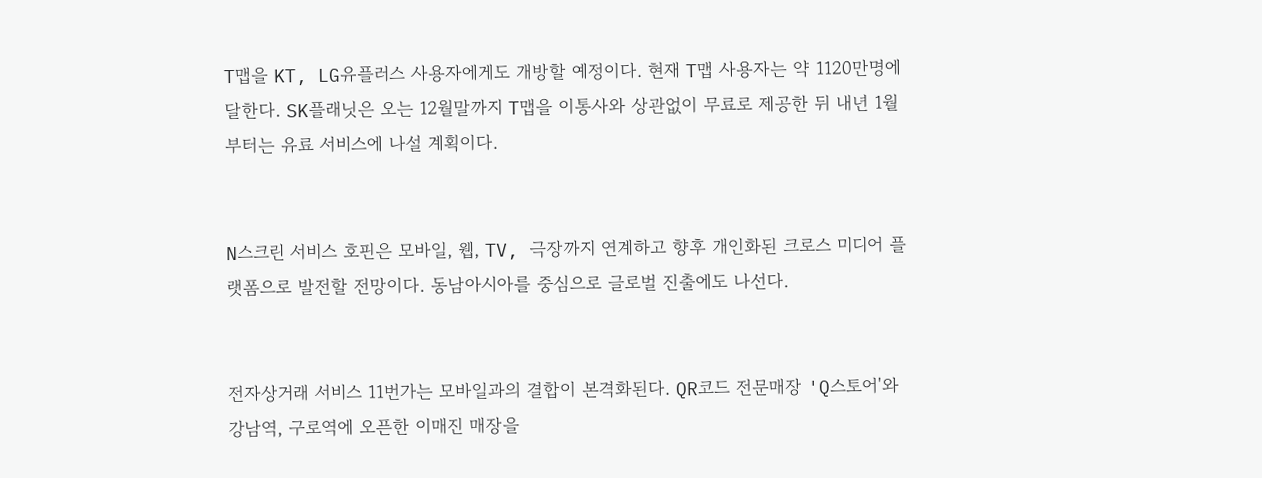T맵을 KT, LG유플러스 사용자에게도 개방할 예정이다. 현재 T맵 사용자는 약 1120만명에 달한다. SK플래닛은 오는 12월말까지 T맵을 이통사와 상관없이 무료로 제공한 뒤 내년 1월부터는 유료 서비스에 나설 계획이다.


N스크린 서비스 호핀은 모바일, 웹, TV, 극장까지 연계하고 향후 개인화된 크로스 미디어 플랫폼으로 발전할 전망이다. 동남아시아를 중심으로 글로벌 진출에도 나선다.


전자상거래 서비스 11번가는 모바일과의 결합이 본격화된다. QR코드 전문매장 'Q스토어'와 강남역, 구로역에 오픈한 이매진 매장을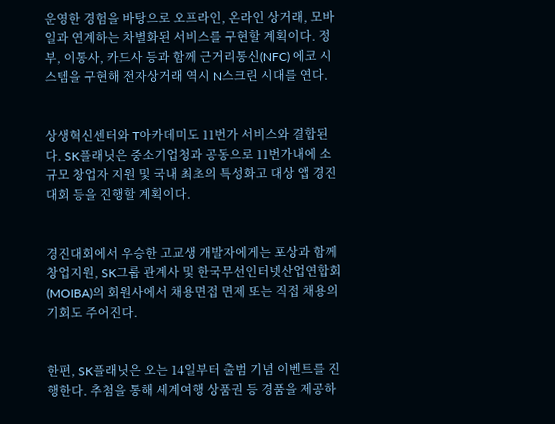운영한 경험을 바탕으로 오프라인, 온라인 상거래, 모바일과 연계하는 차별화된 서비스를 구현할 계획이다. 정부, 이통사, 카드사 등과 함께 근거리통신(NFC) 에코 시스템을 구현해 전자상거래 역시 N스크린 시대를 연다.


상생혁신센터와 T아카데미도 11번가 서비스와 결합된다. SK플래닛은 중소기업청과 공동으로 11번가내에 소규모 창업자 지원 및 국내 최초의 특성화고 대상 앱 경진대회 등을 진행할 계획이다.


경진대회에서 우승한 고교생 개발자에게는 포상과 함께 창업지원, SK그룹 관계사 및 한국무선인터넷산업연합회(MOIBA)의 회원사에서 채용면접 면제 또는 직접 채용의 기회도 주어진다.


한편, SK플래닛은 오는 14일부터 출범 기념 이벤트를 진행한다. 추첨을 통해 세계여행 상품권 등 경품을 제공하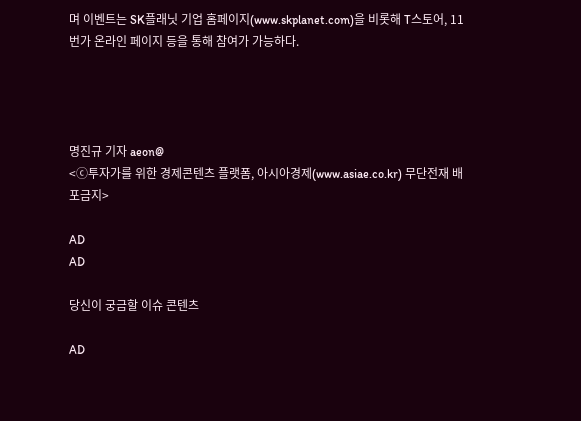며 이벤트는 SK플래닛 기업 홈페이지(www.skplanet.com)을 비롯해 T스토어, 11번가 온라인 페이지 등을 통해 참여가 가능하다.




명진규 기자 aeon@
<ⓒ투자가를 위한 경제콘텐츠 플랫폼, 아시아경제(www.asiae.co.kr) 무단전재 배포금지>

AD
AD

당신이 궁금할 이슈 콘텐츠

AD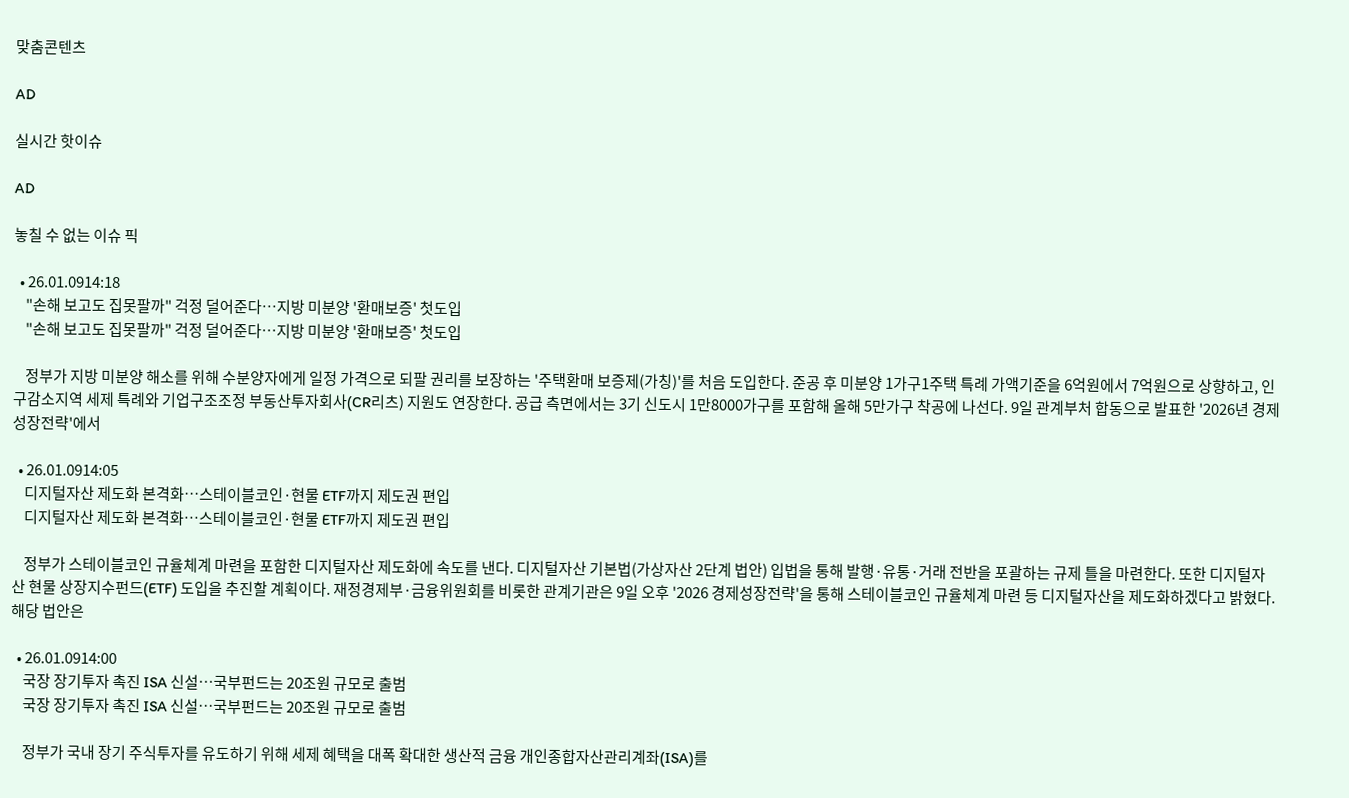맞춤콘텐츠

AD

실시간 핫이슈

AD

놓칠 수 없는 이슈 픽

  • 26.01.0914:18
    "손해 보고도 집못팔까" 걱정 덜어준다…지방 미분양 '환매보증' 첫도입
    "손해 보고도 집못팔까" 걱정 덜어준다…지방 미분양 '환매보증' 첫도입

    정부가 지방 미분양 해소를 위해 수분양자에게 일정 가격으로 되팔 권리를 보장하는 '주택환매 보증제(가칭)'를 처음 도입한다. 준공 후 미분양 1가구1주택 특례 가액기준을 6억원에서 7억원으로 상향하고, 인구감소지역 세제 특례와 기업구조조정 부동산투자회사(CR리츠) 지원도 연장한다. 공급 측면에서는 3기 신도시 1만8000가구를 포함해 올해 5만가구 착공에 나선다. 9일 관계부처 합동으로 발표한 '2026년 경제성장전략'에서

  • 26.01.0914:05
    디지털자산 제도화 본격화…스테이블코인·현물 ETF까지 제도권 편입
    디지털자산 제도화 본격화…스테이블코인·현물 ETF까지 제도권 편입

    정부가 스테이블코인 규율체계 마련을 포함한 디지털자산 제도화에 속도를 낸다. 디지털자산 기본법(가상자산 2단계 법안) 입법을 통해 발행·유통·거래 전반을 포괄하는 규제 틀을 마련한다. 또한 디지털자산 현물 상장지수펀드(ETF) 도입을 추진할 계획이다. 재정경제부·금융위원회를 비롯한 관계기관은 9일 오후 '2026 경제성장전략'을 통해 스테이블코인 규율체계 마련 등 디지털자산을 제도화하겠다고 밝혔다. 해당 법안은

  • 26.01.0914:00
    국장 장기투자 촉진 ISA 신설…국부펀드는 20조원 규모로 출범
    국장 장기투자 촉진 ISA 신설…국부펀드는 20조원 규모로 출범

    정부가 국내 장기 주식투자를 유도하기 위해 세제 혜택을 대폭 확대한 생산적 금융 개인종합자산관리계좌(ISA)를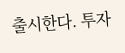출시한다. 투자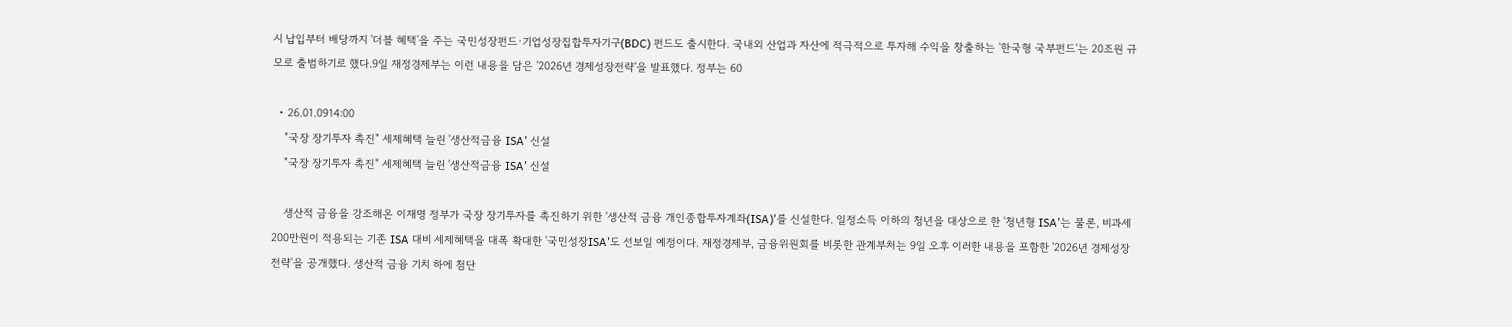시 납입부터 배당까지 '더블 혜택'을 주는 국민성장펀드·기업성장집합투자기구(BDC) 펀드도 출시한다. 국내외 산업과 자산에 적극적으로 투자해 수익을 창출하는 '한국형 국부펀드'는 20조원 규모로 출범하기로 했다.9일 재정경제부는 이런 내용을 담은 '2026년 경제성장전략'을 발표했다. 정부는 60

  • 26.01.0914:00
    "국장 장기투자 촉진" 세제혜택 늘린 '생산적금융 ISA' 신설
    "국장 장기투자 촉진" 세제혜택 늘린 '생산적금융 ISA' 신설

    생산적 금융을 강조해온 이재명 정부가 국장 장기투자를 촉진하기 위한 '생산적 금융 개인종합투자계좌(ISA)'를 신설한다. 일정소득 이하의 청년을 대상으로 한 '청년형 ISA'는 물론, 비과세 200만원이 적용되는 기존 ISA 대비 세제혜택을 대폭 확대한 '국민성장ISA'도 선보일 예정이다. 재정경제부, 금융위원회를 비롯한 관계부처는 9일 오후 이러한 내용을 포함한 '2026년 경제성장전략'을 공개했다. 생산적 금융 기치 하에 첨단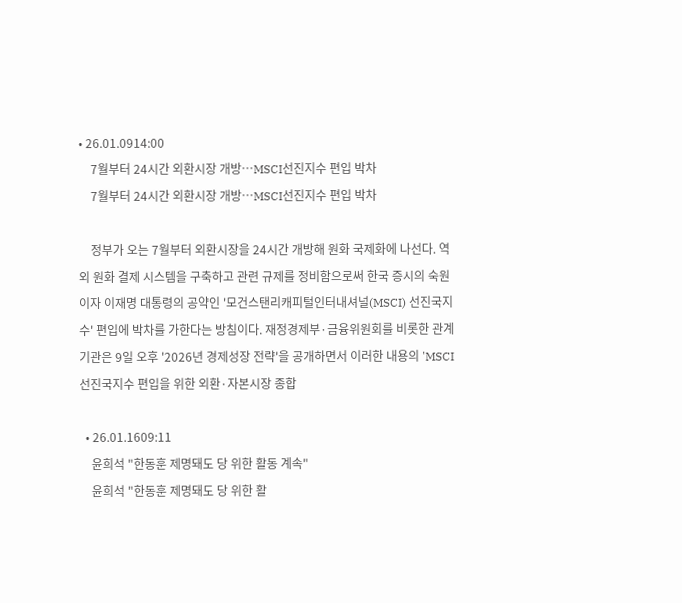• 26.01.0914:00
    7월부터 24시간 외환시장 개방…MSCI선진지수 편입 박차
    7월부터 24시간 외환시장 개방…MSCI선진지수 편입 박차

    정부가 오는 7월부터 외환시장을 24시간 개방해 원화 국제화에 나선다. 역외 원화 결제 시스템을 구축하고 관련 규제를 정비함으로써 한국 증시의 숙원이자 이재명 대통령의 공약인 '모건스탠리캐피털인터내셔널(MSCI) 선진국지수' 편입에 박차를 가한다는 방침이다. 재정경제부·금융위원회를 비롯한 관계 기관은 9일 오후 '2026년 경제성장 전략'을 공개하면서 이러한 내용의 'MSCI 선진국지수 편입을 위한 외환·자본시장 종합

  • 26.01.1609:11
    윤희석 "한동훈 제명돼도 당 위한 활동 계속"
    윤희석 "한동훈 제명돼도 당 위한 활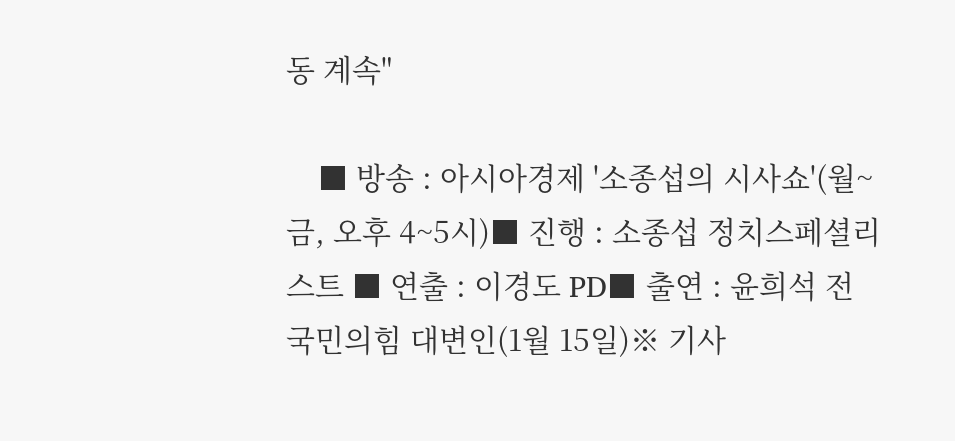동 계속"

    ■ 방송 : 아시아경제 '소종섭의 시사쇼'(월~금, 오후 4~5시)■ 진행 : 소종섭 정치스페셜리스트 ■ 연출 : 이경도 PD■ 출연 : 윤희석 전 국민의힘 대변인(1월 15일)※ 기사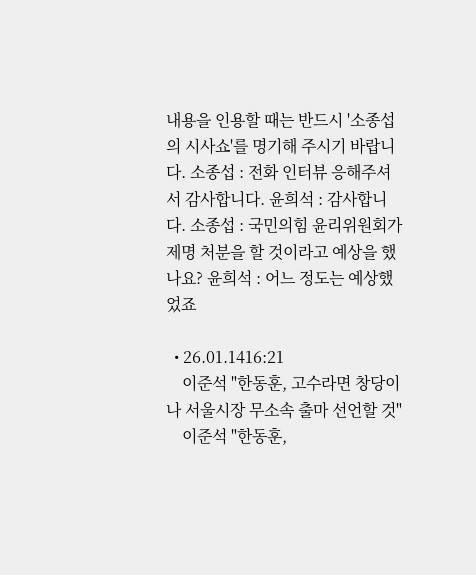내용을 인용할 때는 반드시 '소종섭의 시사쇼'를 명기해 주시기 바랍니다. 소종섭 : 전화 인터뷰 응해주셔서 감사합니다. 윤희석 : 감사합니다. 소종섭 : 국민의힘 윤리위원회가 제명 처분을 할 것이라고 예상을 했나요? 윤희석 : 어느 정도는 예상했었죠

  • 26.01.1416:21
    이준석 "한동훈, 고수라면 창당이나 서울시장 무소속 출마 선언할 것"
    이준석 "한동훈,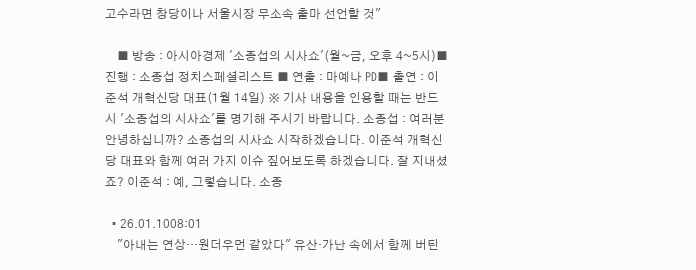고수라면 창당이나 서울시장 무소속 출마 선언할 것"

    ■ 방송 : 아시아경제 '소종섭의 시사쇼'(월~금, 오후 4~5시)■ 진행 : 소종섭 정치스페셜리스트 ■ 연출 : 마예나 PD■ 출연 : 이준석 개혁신당 대표(1월 14일) ※ 기사 내용을 인용할 때는 반드시 '소종섭의 시사쇼'를 명기해 주시기 바랍니다. 소종섭 : 여러분 안녕하십니까? 소종섭의 시사쇼 시작하겠습니다. 이준석 개혁신당 대표와 함께 여러 가지 이슈 짚어보도록 하겠습니다. 잘 지내셨죠? 이준석 : 예, 그렇습니다. 소종

  • 26.01.1008:01
    "아내는 연상…원더우먼 같았다" 유산·가난 속에서 함께 버틴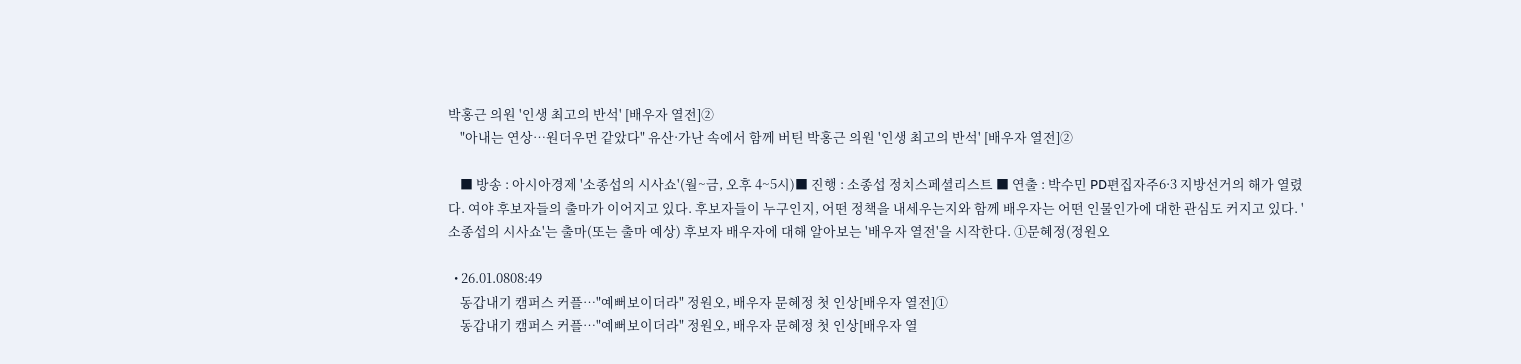박홍근 의원 '인생 최고의 반석' [배우자 열전]②
    "아내는 연상…원더우먼 같았다" 유산·가난 속에서 함께 버틴 박홍근 의원 '인생 최고의 반석' [배우자 열전]②

    ■ 방송 : 아시아경제 '소종섭의 시사쇼'(월~금, 오후 4~5시)■ 진행 : 소종섭 정치스페셜리스트 ■ 연출 : 박수민 PD편집자주6·3 지방선거의 해가 열렸다. 여야 후보자들의 출마가 이어지고 있다. 후보자들이 누구인지, 어떤 정책을 내세우는지와 함께 배우자는 어떤 인물인가에 대한 관심도 커지고 있다. '소종섭의 시사쇼'는 출마(또는 출마 예상) 후보자 배우자에 대해 알아보는 '배우자 열전'을 시작한다. ①문혜정(정원오

  • 26.01.0808:49
    동갑내기 캠퍼스 커플…"예뻐보이더라" 정원오, 배우자 문혜정 첫 인상[배우자 열전]①
    동갑내기 캠퍼스 커플…"예뻐보이더라" 정원오, 배우자 문혜정 첫 인상[배우자 열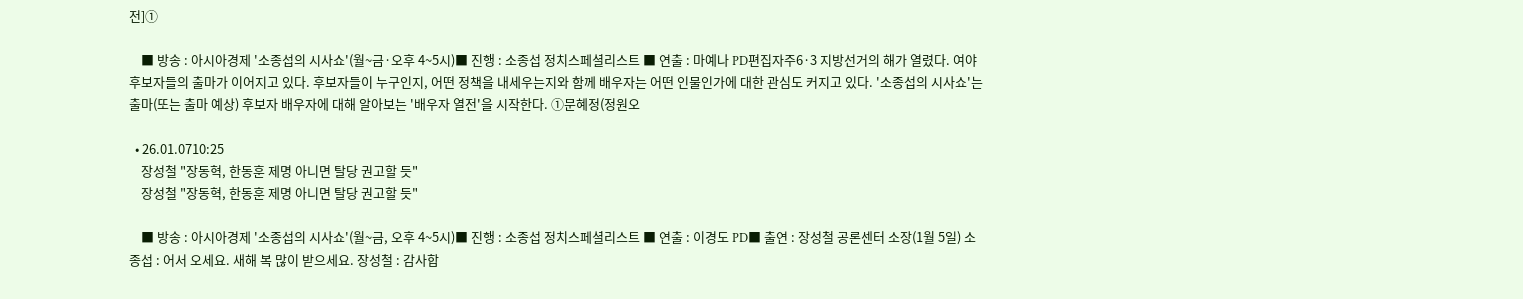전]①

    ■ 방송 : 아시아경제 '소종섭의 시사쇼'(월~금·오후 4~5시)■ 진행 : 소종섭 정치스페셜리스트 ■ 연출 : 마예나 PD편집자주6·3 지방선거의 해가 열렸다. 여야 후보자들의 출마가 이어지고 있다. 후보자들이 누구인지, 어떤 정책을 내세우는지와 함께 배우자는 어떤 인물인가에 대한 관심도 커지고 있다. '소종섭의 시사쇼'는 출마(또는 출마 예상) 후보자 배우자에 대해 알아보는 '배우자 열전'을 시작한다. ①문혜정(정원오

  • 26.01.0710:25
    장성철 "장동혁, 한동훈 제명 아니면 탈당 권고할 듯"
    장성철 "장동혁, 한동훈 제명 아니면 탈당 권고할 듯"

    ■ 방송 : 아시아경제 '소종섭의 시사쇼'(월~금, 오후 4~5시)■ 진행 : 소종섭 정치스페셜리스트 ■ 연출 : 이경도 PD■ 출연 : 장성철 공론센터 소장(1월 5일) 소종섭 : 어서 오세요. 새해 복 많이 받으세요. 장성철 : 감사합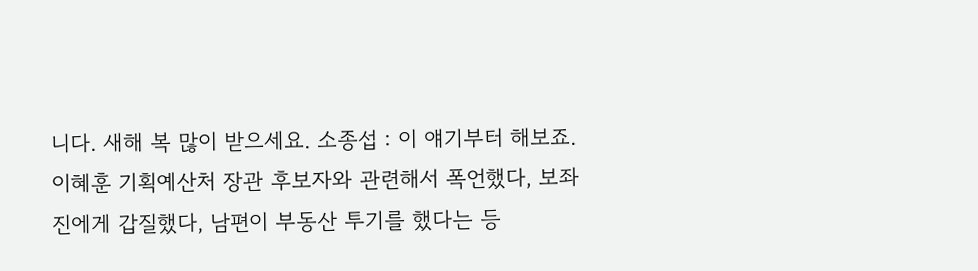니다. 새해 복 많이 받으세요. 소종섭 : 이 얘기부터 해보죠. 이혜훈 기획예산처 장관 후보자와 관련해서 폭언했다, 보좌진에게 갑질했다, 남편이 부동산 투기를 했다는 등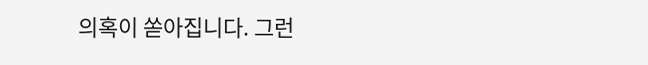의혹이 쏟아집니다. 그런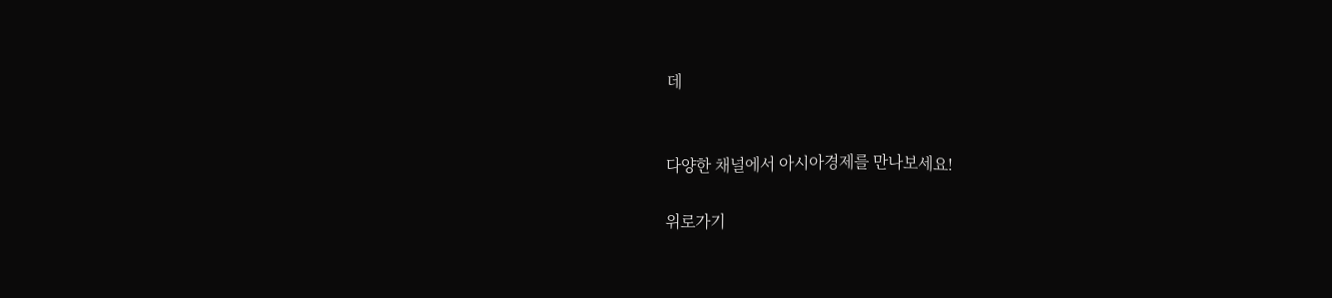데


다양한 채널에서 아시아경제를 만나보세요!

위로가기